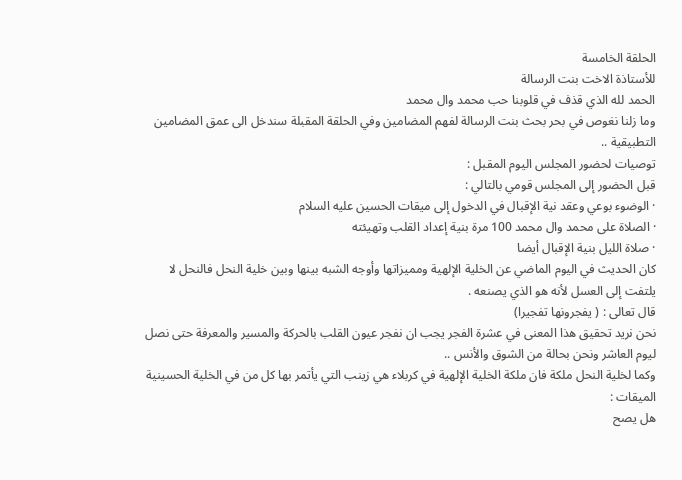الحلقة الخامسة
للأستاذة الاخت بنت الرسالة
الحمد لله الذي قذف في قلوبنا حب محمد وال محمد
وما زلنا نغوص في بحر بحث بنت الرسالة لفهم المضامين وفي الحلقة المقبلة سندخل الى عمق المضامين التطبيقية ..
توصيات لحضور المجلس اليوم المقبل :
قبل الحضور إلى المجلس قومي بالتالي :
· الوضوء بوعي وعقد نية الإقبال في الدخول إلى ميقات الحسين عليه السلام
· الصلاة على محمد وال محمد 100 مرة بنية إعداد القلب وتهيئته
· صلاة الليل بنية الإقبال أيضا
كان الحديث في اليوم الماضي عن الخلية الإلهية ومميزاتها وأوجه الشبه بينها وبين خلية النحل فالنحل لا يلتفت إلى العسل لأنه هو الذي يصنعه .
قال تعالى : ( يفجرونها تفجيرا)
نحن نريد تحقيق هذا المعنى في عشرة الفجر يجب ان نفجر عيون القلب بالحركة والمسير والمعرفة حتى نصل ليوم العاشر ونحن بحالة من الشوق والأنس ..
وكما لخلية النحل ملكة فان ملكة الخلية الإلهية في كربلاء هي زينب التي يأتمر بها كل من في الخلية الحسينية
الميقات :
هل يصح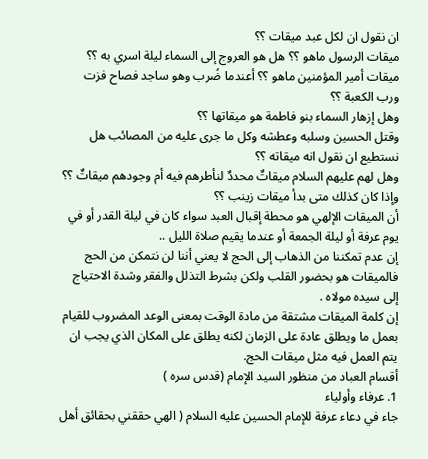ان نقول ان لكل عبد ميقات ؟؟
ميقات الرسول ماهو ؟؟ هل هو العروج إلى السماء ليلة اسري به ؟؟
ميقات أمير المؤمنين ماهو ؟؟ أعندما ضُرب وهو ساجد فصاح فزت ورب الكعبة ؟؟
وهل إزهار السماء بنو فاطمة هو ميقاتها ؟؟
وقتل الحسين وسلبه وعطشه وكل ما جرى عليه من المصائب هل نستطيع ان نقول انه ميقاته ؟؟
وهل لهم عليهم السلام ميقاتٌ محددٌ لنأطرهم فيه أم وجودهم ميقاتٌ ؟؟
وإذا كان كذلك متى بدأ ميقات زينب ؟؟
أن الميقات الإلهي هو محطة إقبال العبد سواء كان في ليلة القدر أو في يوم عرفة أو ليلة الجمعة أو عندما يقيم صلاة الليل ..
إن عدم تمكننا من الذهاب إلى الحج لا يعني أننا لن نتمكن من الحج فالميقات هو بحضور القلب ولكن بشرط التذلل والفقر وشدة الاحتياج إلى سيده مولاه .
إن كلمة الميقات مشتقة من مادة الوقت بمعنى الوعد المضروب للقيام بعمل ما ويطلق عادة على الزمان لكنه يطلق على المكان الذي يجب ان يتم العمل فيه مثل ميقات الحج.
أقسام العباد من منظور السيد الإمام (قدس سره )
1. عرفاء وأولياء
جاء في دعاء عرفة للإمام الحسين عليه السلام ( الهي حققني بحقائق أهل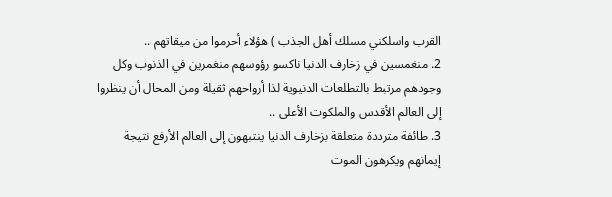القرب واسلكني مسلك أهل الجذب ) هؤلاء أحرموا من ميقاتهم ..
2. منغمسين في زخارف الدنيا ناكسو رؤوسهم منغمرين في الذنوب وكل وجودهم مرتبط بالتطلعات الدنيوية لذا أرواحهم ثقيلة ومن المحال أن ينظروا إلى العالم الأقدس والملكوت الأعلى ..
3. طائفة مترددة متعلقة بزخارف الدنيا ينتبهون إلى العالم الأرفع نتيجة إيمانهم ويكرهون الموت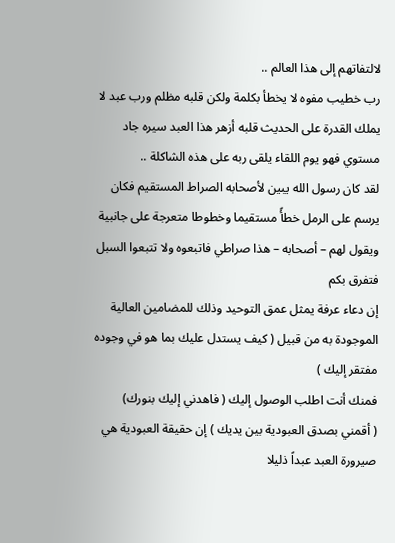لالتفاتهم إلى هذا العالم ..
رب خطيب مفوه لا يخطأ بكلمة ولكن قلبه مظلم ورب عبد لا يملك القدرة على الحديث قلبه أزهر هذا العبد سيره جاد مستوي فهو يوم اللقاء يلقى ربه على هذه الشاكلة ..
لقد كان رسول الله يبين لأصحابه الصراط المستقيم فكان يرسم على الرمل خطأً مستقيما وخطوطا متعرجة على جانبية ويقول لهم – أصحابه – هذا صراطي فاتبعوه ولا تتبعوا السبل فتفرق بكم
إن دعاء عرفة يمثل عمق التوحيد وذلك للمضامين العالية الموجودة به من قبيل ( كيف يستدل عليك بما هو في وجوده مفتقر إليك )
فمنك أنت اطلب الوصول إليك ( فاهدني إليك بنورك)
( أقمني بصدق العبودية بين يديك ) إن حقيقة العبودية هي صيرورة العبد عبداً ذليلا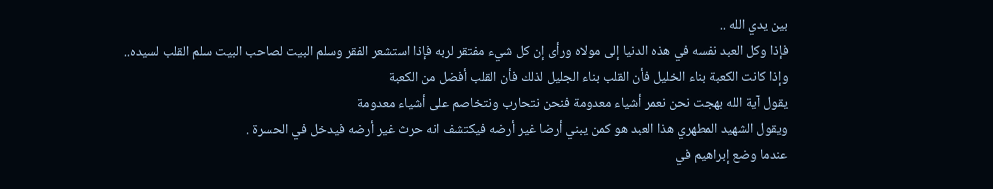بين يدي الله ..
فإذا وكل العبد نفسه في هذه الدنيا إلى مولاه ورأى إن كل شيء مفتقر لربه فإذا استشعر الفقر وسلم البيت لصاحب البيت سلم القلب لسيده..
وإذا كانت الكعبة بناء الخليل فأن القلب بناء الجليل لذلك فأن القلب أفضل من الكعبة
يقول آية الله بهجت نحن نعمر أشياء معدومة فنحن نتحارب ونتخاصم على أشياء معدومة
ويقول الشهيد المطهري هذا العبد هو كمن يبني أرضا غير أرضه فيكتشف انه حرث غير أرضه فيدخل في الحسرة .
عندما وضع إبراهيم في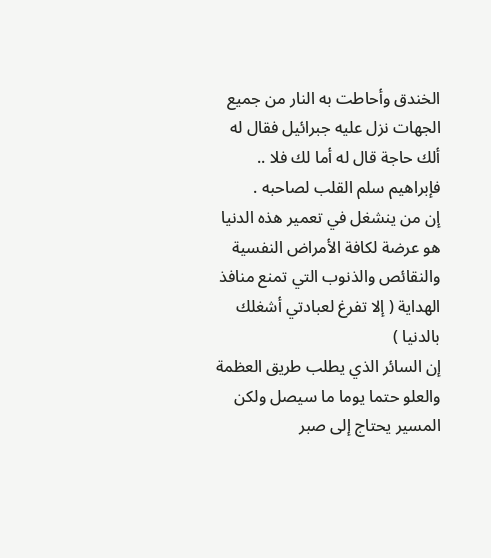الخندق وأحاطت به النار من جميع الجهات نزل عليه جبرائيل فقال له ألك حاجة قال له أما لك فلا .. فإبراهيم سلم القلب لصاحبه .
إن من ينشغل في تعمير هذه الدنيا هو عرضة لكافة الأمراض النفسية والنقائص والذنوب التي تمنع منافذ الهداية ( إلا تفرغ لعبادتي أشغلك بالدنيا )
إن السائر الذي يطلب طريق العظمة والعلو حتما يوما ما سيصل ولكن المسير يحتاج إلى صبر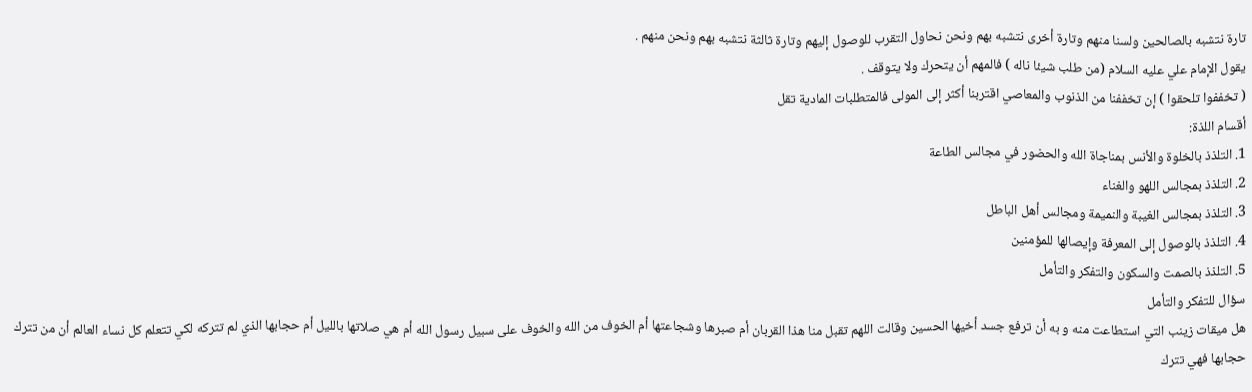تارة نتشبه بالصالحين ولسنا منهم وتارة أخرى نتشبه بهم ونحن نحاول التقرب للوصول إليهم وتارة ثالثة نتشبه بهم ونحن منهم .
يقول الإمام علي عليه السلام (من طلب شيئا ناله ) فالمهم أن يتحرك ولا يتوقف .
( تخففوا تلحقوا ) إن تخففنا من الذنوب والمعاصي اقتربنا أكثر إلى المولى فالمتطلبات المادية تقل
أقسام اللذة:
1. التلذذ بالخلوة والأنس بمناجاة الله والحضور في مجالس الطاعة
2. التلذذ بمجالس اللهو والغناء
3. التلذذ بمجالس الغيبة والنميمة ومجالس أهل الباطل
4. التلذذ بالوصول إلى المعرفة وإيصالها للمؤمنين
5. التلذذ بالصمت والسكون والتفكر والتأمل
سؤال للتفكر والتأمل
هل ميقات زينب التي استطاعت منه و به أن ترفع جسد أخيها الحسين وقالت اللهم تقبل منا هذا القربان أم صبرها وشجاعتها أم الخوف من الله والخوف على سبيل رسول الله أم هي صلاتها بالليل أم حجابها الذي لم تتركه لكي تتعلم كل نساء العالم أن من تترك حجابها فهي تترك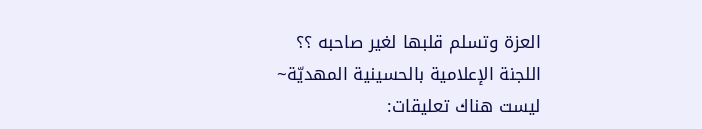العزة وتسلم قلبها لغير صاحبه ؟؟
اللجنة الإعلامية بالحسينية المهديّة~
ليست هناك تعليقات: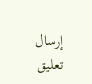إرسال تعليق